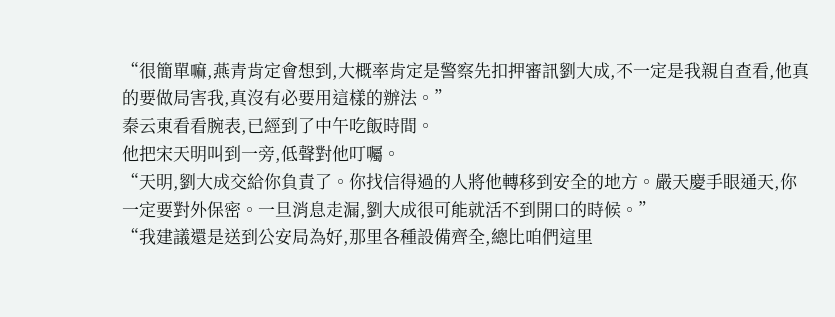“很簡單嘛,燕青肯定會想到,大概率肯定是警察先扣押審訊劉大成,不一定是我親自查看,他真的要做局害我,真沒有必要用這樣的辦法。”
秦云東看看腕表,已經到了中午吃飯時間。
他把宋天明叫到一旁,低聲對他叮囑。
“天明,劉大成交給你負責了。你找信得過的人將他轉移到安全的地方。嚴天慶手眼通天,你一定要對外保密。一旦消息走漏,劉大成很可能就活不到開口的時候。”
“我建議還是送到公安局為好,那里各種設備齊全,總比咱們這里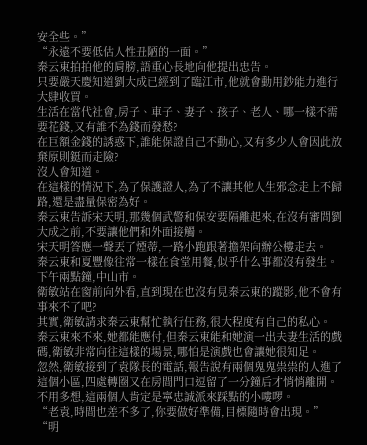安全些。”
“永遠不要低估人性丑陋的一面。”
秦云東拍拍他的肩膀,語重心長地向他提出忠告。
只要嚴天慶知道劉大成已經到了臨江市,他就會動用鈔能力進行大肆收買。
生活在當代社會,房子、車子、妻子、孩子、老人、哪一樣不需要花錢,又有誰不為錢而發愁?
在巨額金錢的誘惑下,誰能保證自己不動心,又有多少人會因此放棄原則鋌而走險?
沒人會知道。
在這樣的情況下,為了保護證人,為了不讓其他人生邪念走上不歸路,還是盡量保密為好。
秦云東告訴宋天明,那幾個武警和保安要隔離起來,在沒有審問劉大成之前,不要讓他們和外面接觸。
宋天明答應一聲丟了煙蒂,一路小跑跟著擔架向辦公樓走去。
秦云東和夏豐像往常一樣在食堂用餐,似乎什么事都沒有發生。
下午兩點鐘,中山市。
衛敏站在窗前向外看,直到現在也沒有見秦云東的蹤影,他不會有事來不了吧?
其實,衛敏請求秦云東幫忙執行任務,很大程度有自己的私心。
秦云東來不來,她都能應付,但秦云東能和她演一出夫妻生活的戲碼,衛敏非常向往這樣的場景,哪怕是演戲也會讓她很知足。
忽然,衛敏接到了袁隊長的電話,報告說有兩個鬼鬼祟祟的人進了這個小區,四處轉圈又在房間門口逗留了一分鐘后才悄悄離開。
不用多想,這兩個人肯定是寧忠誠派來踩點的小嘍啰。
“老袁,時間也差不多了,你要做好準備,目標隨時會出現。”
“明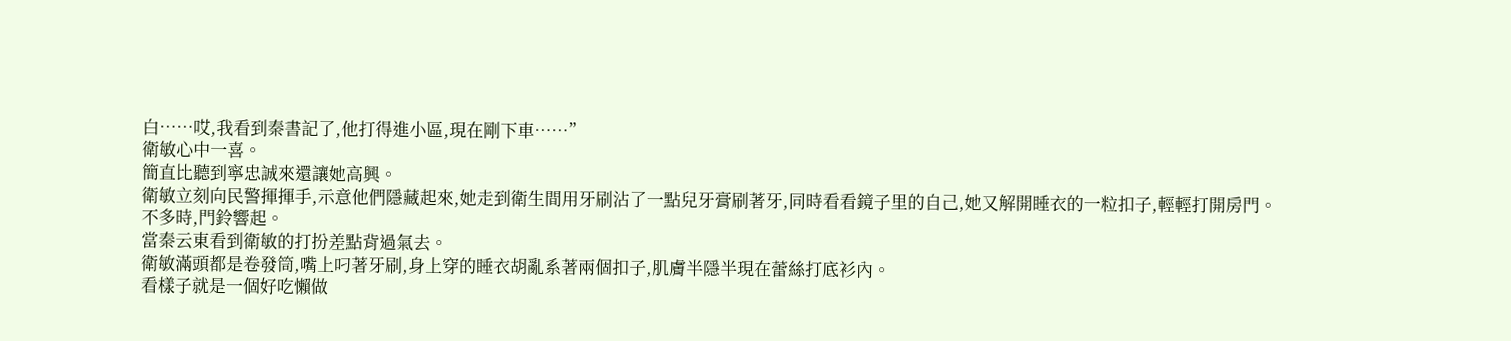白……哎,我看到秦書記了,他打得進小區,現在剛下車……”
衛敏心中一喜。
簡直比聽到寧忠誠來還讓她高興。
衛敏立刻向民警揮揮手,示意他們隱藏起來,她走到衛生間用牙刷沾了一點兒牙膏刷著牙,同時看看鏡子里的自己,她又解開睡衣的一粒扣子,輕輕打開房門。
不多時,門鈴響起。
當秦云東看到衛敏的打扮差點背過氣去。
衛敏滿頭都是卷發筒,嘴上叼著牙刷,身上穿的睡衣胡亂系著兩個扣子,肌膚半隱半現在蕾絲打底衫內。
看樣子就是一個好吃懶做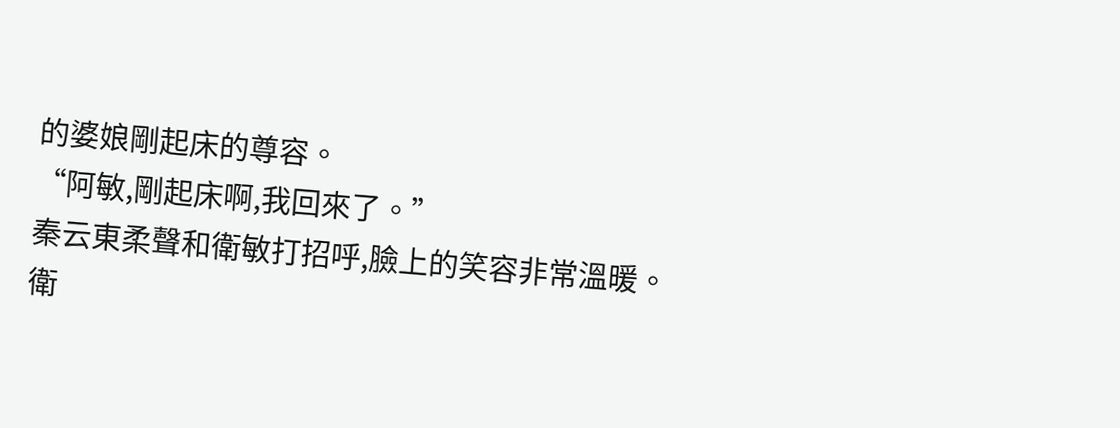的婆娘剛起床的尊容。
“阿敏,剛起床啊,我回來了。”
秦云東柔聲和衛敏打招呼,臉上的笑容非常溫暖。
衛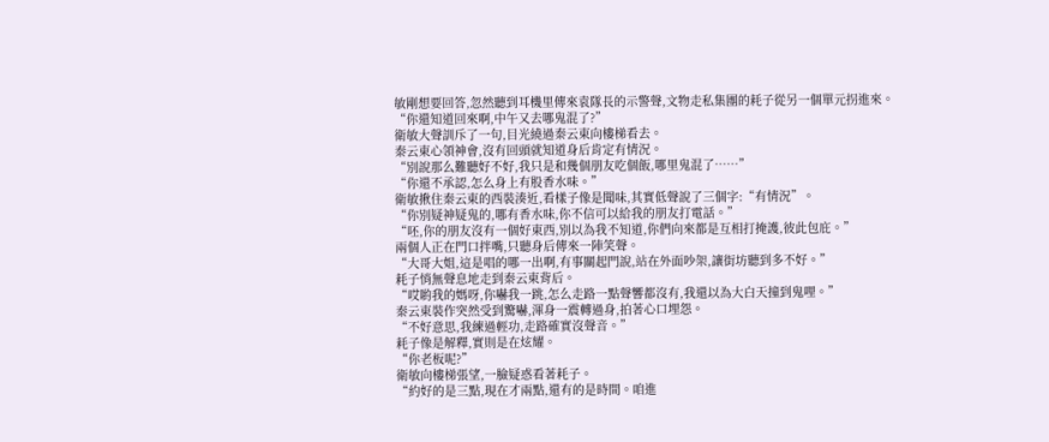敏剛想要回答,忽然聽到耳機里傳來袁隊長的示警聲,文物走私集團的耗子從另一個單元拐進來。
“你還知道回來啊,中午又去哪鬼混了?”
衛敏大聲訓斥了一句,目光繞過秦云東向樓梯看去。
秦云東心領神會,沒有回頭就知道身后肯定有情況。
“別說那么難聽好不好,我只是和幾個朋友吃個飯,哪里鬼混了……”
“你還不承認,怎么身上有股香水味。”
衛敏揪住秦云東的西裝湊近,看樣子像是聞味,其實低聲說了三個字:“有情況”。
“你別疑神疑鬼的,哪有香水味,你不信可以給我的朋友打電話。”
“呸,你的朋友沒有一個好東西,別以為我不知道,你們向來都是互相打掩護,彼此包庇。”
兩個人正在門口拌嘴,只聽身后傳來一陣笑聲。
“大哥大姐,這是唱的哪一出啊,有事關起門說,站在外面吵架,讓街坊聽到多不好。”
耗子悄無聲息地走到秦云東背后。
“哎喲我的媽呀,你嚇我一跳,怎么走路一點聲響都沒有,我還以為大白天撞到鬼哩。”
秦云東裝作突然受到驚嚇,渾身一震轉過身,拍著心口埋怨。
“不好意思,我練過輕功,走路確實沒聲音。”
耗子像是解釋,實則是在炫耀。
“你老板呢?”
衛敏向樓梯張望,一臉疑惑看著耗子。
“約好的是三點,現在才兩點,還有的是時間。咱進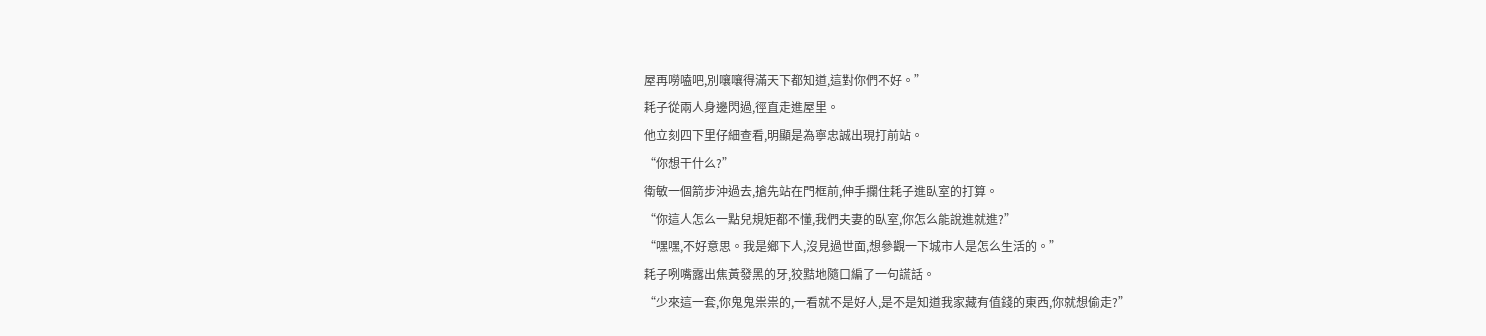屋再嘮嗑吧,別嚷嚷得滿天下都知道,這對你們不好。”
耗子從兩人身邊閃過,徑直走進屋里。
他立刻四下里仔細查看,明顯是為寧忠誠出現打前站。
“你想干什么?”
衛敏一個箭步沖過去,搶先站在門框前,伸手攔住耗子進臥室的打算。
“你這人怎么一點兒規矩都不懂,我們夫妻的臥室,你怎么能說進就進?”
“嘿嘿,不好意思。我是鄉下人,沒見過世面,想參觀一下城市人是怎么生活的。”
耗子咧嘴露出焦黃發黑的牙,狡黠地隨口編了一句謊話。
“少來這一套,你鬼鬼祟祟的,一看就不是好人,是不是知道我家藏有值錢的東西,你就想偷走?”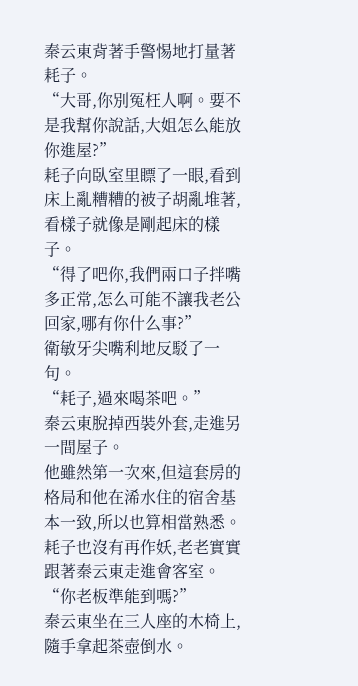秦云東背著手警惕地打量著耗子。
“大哥,你別冤枉人啊。要不是我幫你說話,大姐怎么能放你進屋?”
耗子向臥室里瞟了一眼,看到床上亂糟糟的被子胡亂堆著,看樣子就像是剛起床的樣子。
“得了吧你,我們兩口子拌嘴多正常,怎么可能不讓我老公回家,哪有你什么事?”
衛敏牙尖嘴利地反駁了一句。
“耗子,過來喝茶吧。”
秦云東脫掉西裝外套,走進另一間屋子。
他雖然第一次來,但這套房的格局和他在浠水住的宿舍基本一致,所以也算相當熟悉。
耗子也沒有再作妖,老老實實跟著秦云東走進會客室。
“你老板準能到嗎?”
秦云東坐在三人座的木椅上,隨手拿起茶壺倒水。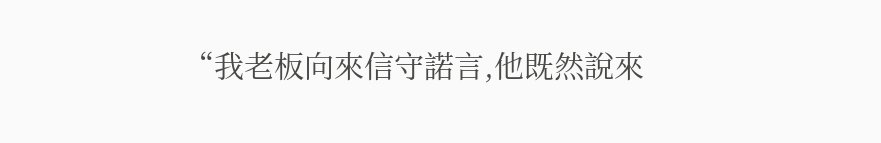“我老板向來信守諾言,他既然說來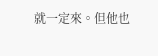就一定來。但他也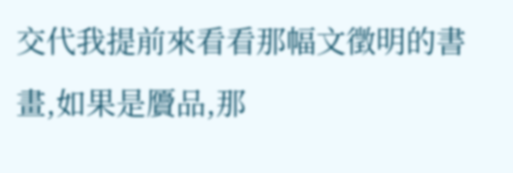交代我提前來看看那幅文徵明的書畫,如果是贗品,那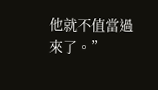他就不值當過來了。”